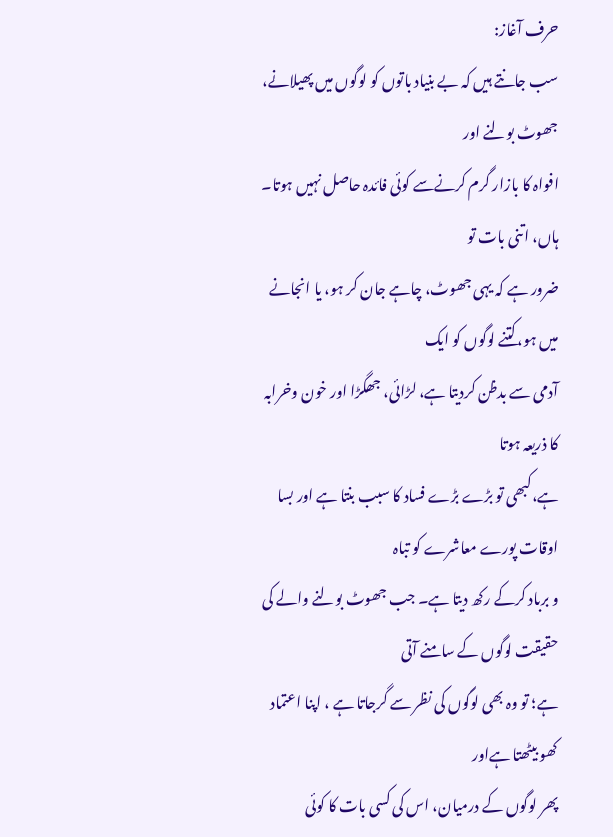حرف آغاز:
سب جانتے ہیں کہ بے بنیاد باتوں کو لوگوں میں پھیلانے، جھوٹ بولنے اور
افواہ کا بازار گرم کرنےسے کوئی فائدہ حاصل نہیں ہوتا۔ ہاں، اتنی بات تو
ضرور ہے کہ یہی جھوٹ، چاہے جان کر ہو، یا انجانے میں ہو،کتنے لوگوں کو ایک
آدمی سے بدظن کردیتا ہے، لڑائی، جھگڑا اور خون وخرابہ کا ذریعہ ہوتا
ہے،کبھی تو بڑے بڑے فساد کا سبب بنتا ہے اور بسا اوقات پورے معاشرے کو تباہ
و برباد کرکے رکھ دیتا ہے۔ جب جھوٹ بولنے والے کی حقیقت لوگوں کے سامنے آتی
ہے؛ تو وہ بھی لوگوں کی نظر سے گرجاتا ہے ، اپنا اعتماد کھو بیٹھتا ہےاور
پھر لوگوں کے درمیان، اس کی کسی بات کا کوئی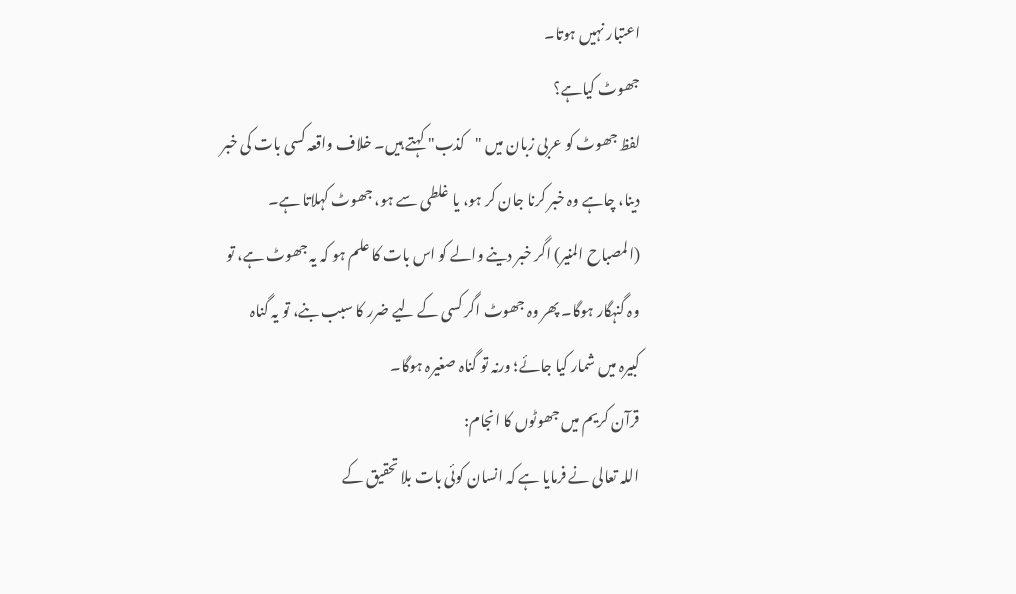اعتبار نہیں ہوتا۔
جھوٹ کیاہے؟
لفظ جھوٹ کو عربی زبان میں "کذب" کہتے ہیں۔ خلاف واقعہ کسی بات کی خبر
دینا، چاہے وہ خبر کرنا جان کر ہو، یا غلطی سے ہو، جھوٹ کہلاتا ہے۔
(المصباح المنیر) اگر خبر دینے والے کو اس بات کا علم ہو کہ یہ جھوٹ ہے، تو
وہ گنہگار ہوگا۔ پھر وہ جھوٹ اگر کسی کے لیے ضرر کا سبب بنے، تو یہ گناہ
کبیرہ میں شمار کیا جائے؛ ورنہ تو گناہ صغیرہ ہوگا۔
قرآن کریم میں جھوٹوں کا انجام:
اللہ تعالی نے فرمایا ہے کہ انسان کوئی بات بلا تحقیق کے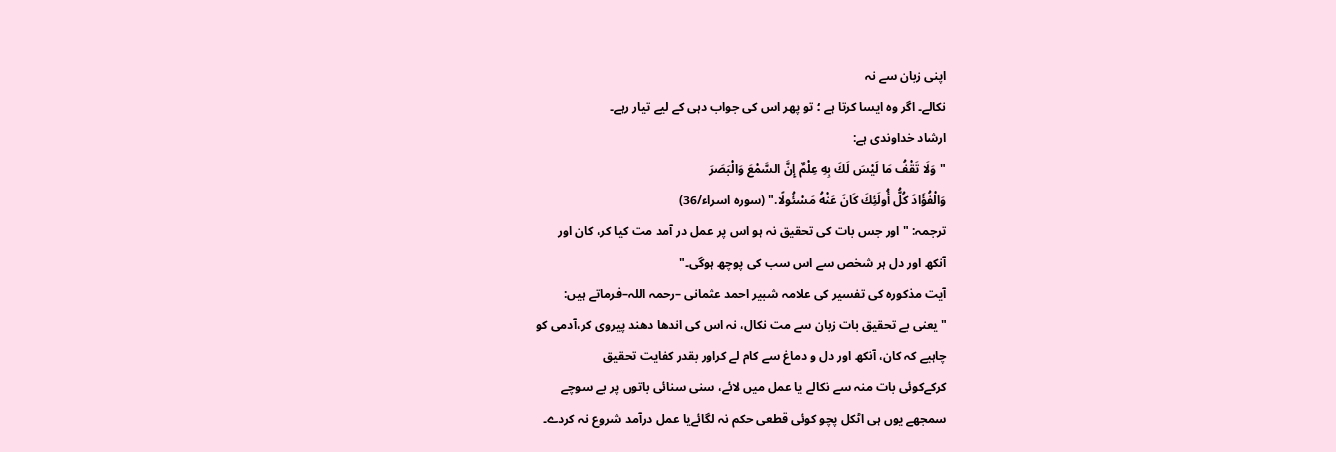اپنی زبان سے نہ
نکالے۔ اگر وہ ایسا کرتا ہے ؛ تو پھر اس کی جواب دہی کے لیے تیار رہے۔
ارشاد خداوندی ہے:
"وَلَا تَقْفُ مَا لَيْسَ لَكَ بِهِ عِلْمٌ إِنَّ السَّمْعَ وَالْبَصَرَ
وَالْفُؤَادَ كُلُّ أُولَئِكَ كَانَ عَنْهُ مَسْئُولًا." (سورہ اسراء/36)
ترجمہ: "اور جس بات کی تحقیق نہ ہو اس پر عمل در آمد مت کیا کر، کان اور
آنکھ اور دل ہر شخص سے اس سب کی پوچھ ہوگی۔"
آیت مذکورہ کی تفسیر کی علامہ شبیر احمد عثمانی –رحمہ اللہ–فرماتے ہیں:
"یعنی بے تحقیق بات زبان سے مت نکال، نہ اس کی اندھا دھند پیروی کر،آدمی کو
چاہیے کہ کان، آنکھ اور دل و دماغ سے کام لے کراور بقدر کفایت تحقیق
کرکےکوئی بات منہ سے نکالے یا عمل میں لائے، سنی سنائی باتوں پر بے سوچے
سمجھے یوں ہی اٹکل پچو کوئی قطعی حکم نہ لگائےیا عمل درآمد شروع نہ کردے۔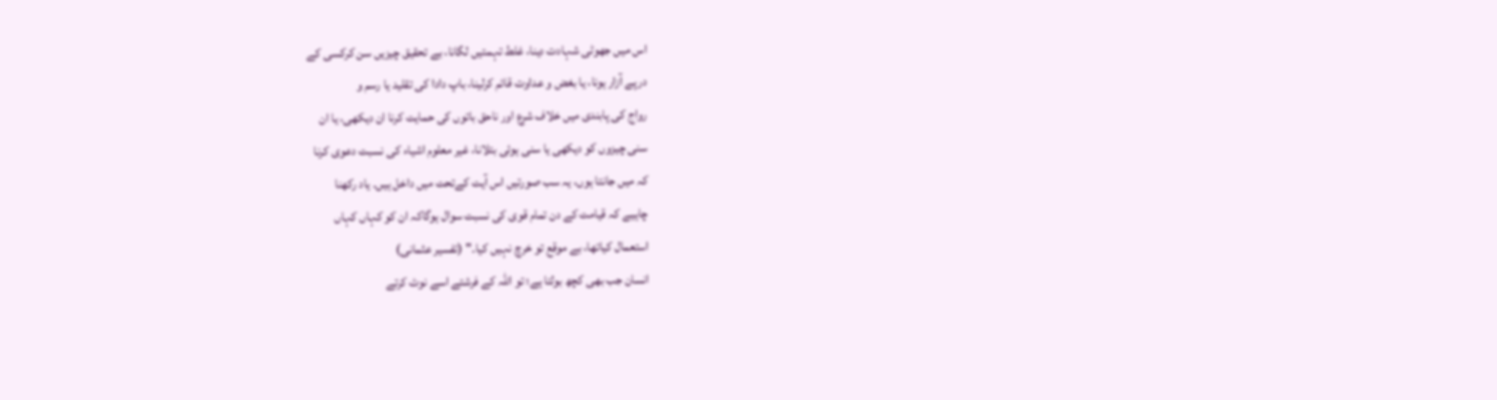اس میں جھوٹی شہادت دینا، غلط تہمتیں لگانا، بے تحقیق چیزیں سن کرکسی کے
درپے آزار ہونا، یا بغض و عداوت قائم کرلینا، باپ دادا کی تقلید یا رسم و
رواج کی پابندی میں خلاف شرع اور ناحق باتوں کی حمایت کرنا ان دیکھی، یا ان
سنی چیزوں کو دیکھی یا سنی ہوئی بتلانا، غیر معلوم اشیاء کی نسبت دعوی کرنا
کہ میں جانتا ہوں، یہ سب صورتیں اس آیت کےتحت میں داخل ہیں۔ یاد رکھنا
چاہیے کہ قیامت کے دن تمام قوی کی نسبت سوال ہوگاکہ ان کو کہاں کہاں
استعمال کیاتھا، بے موقع تو خرچ نہیں کیا۔" (تفسیر عثمانی)
انسان جب بھی کچھ بولتا ہے؛ تو اللہ کے فرشتے اسے نوٹ کرتے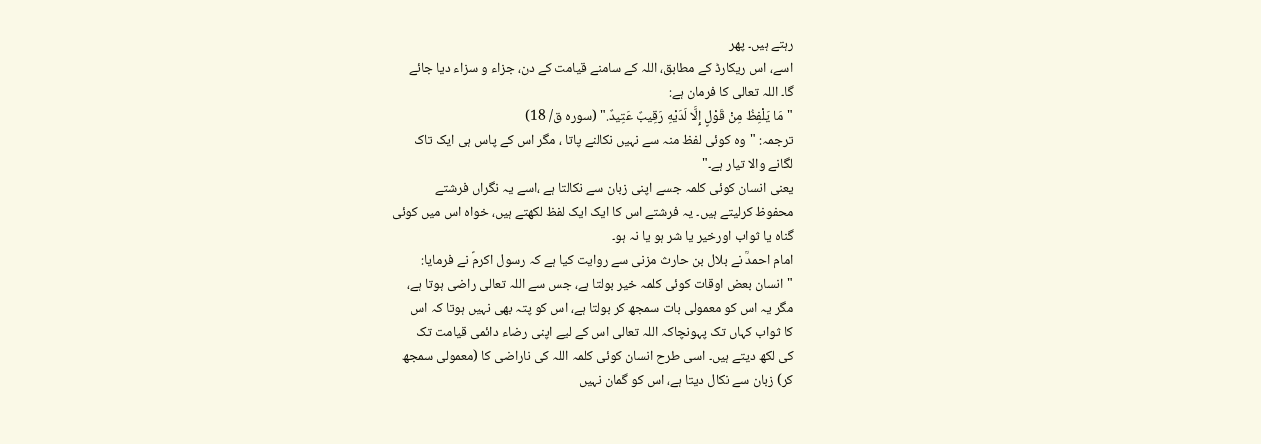رہتے ہیں۔ پھر
اسے، اس ریکارڈ کے مطابق، اللہ کے سامنے قیامت کے دن، جزاء و سزاء دیا جائے
گا۔ اللہ تعالی کا فرمان ہے:
"مَا يَلْفِظُ مِنْ قَوْلٍ إِلَّا لَدَيْهِ رَقِيبٌ عَتِيدٌ." (سورہ ق/ 18)
ترجمہ: "وہ کوئی لفظ منہ سے نہیں نکالنے پاتا ، مگر اس کے پاس ہی ایک تاک
لگانے والا تیار ہے۔"
یعنی انسان کوئی کلمہ جسے اپنی زبان سے نکالتا ہے ،اسے یہ نگراں فرشتے
محفوظ کرلیتے ہیں۔ یہ فرشتے اس کا ایک ایک لفظ لکھتے ہیں، خواہ اس میں کوئی
گناہ یا ثواب اورخیر یا شر ہو یا نہ ہو۔
امام احمدؒ نے بلال بن حارث مزنی سے روایت کیا ہے کہ رسول اکرمؐ نے فرمایا:
"انسان بعض اوقات کوئی کلمہ خیر بولتا ہے، جس سے اللہ تعالی راضی ہوتا ہے،
مگر یہ اس کو معمولی بات سمجھ کر بولتا ہے، اس کو پتہ بھی نہیں ہوتا کہ اس
کا ثواب کہاں تک پہونچاکہ اللہ تعالی اس کے لیے اپنی رضاء دائمی قیامت تک
کی لکھ دیتے ہیں۔ اسی طرح انسان کوئی کلمہ اللہ کی ناراضی کا (معمولی سمجھ
کر) زبان سے نکال دیتا ہے، اس کو گمان نہیں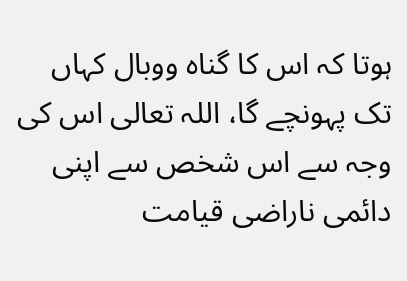ہوتا کہ اس کا گناہ ووبال کہاں
تک پہونچے گا، اللہ تعالی اس کی وجہ سے اس شخص سے اپنی دائمی ناراضی قیامت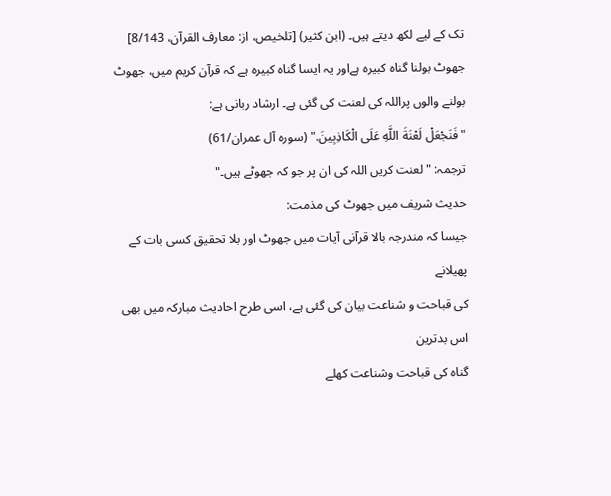تک کے لیے لکھ دیتے ہیں۔ (ابن کثیر) [تلخیص، از: معارف القرآن، 8/143]
جھوٹ بولنا گناہ کبیرہ ہےاور یہ ایسا گناہ کبیرہ ہے کہ قرآن کریم میں، جھوٹ
بولنے والوں پراللہ کی لعنت کی گئی ہے۔ ارشاد ربانی ہے:
"فَنَجْعَلْ لَعْنَةَ اللَّهِ عَلَى الْكَاذِبِينَ." (سورہ آل عمران/61)
ترجمہ: "لعنت کریں اللہ کی ان پر جو کہ جھوٹے ہیں۔"
حدیث شریف میں جھوٹ کی مذمت:
جیسا کہ مندرجہ بالا قرآنی آیات میں جھوٹ اور بلا تحقیق کسی بات کے پھیلانے
کی قباحت و شناعت بیان کی گئی ہے، اسی طرح احادیث مبارکہ میں بھی اس بدترین
گناہ کی قباحت وشناعت کھلے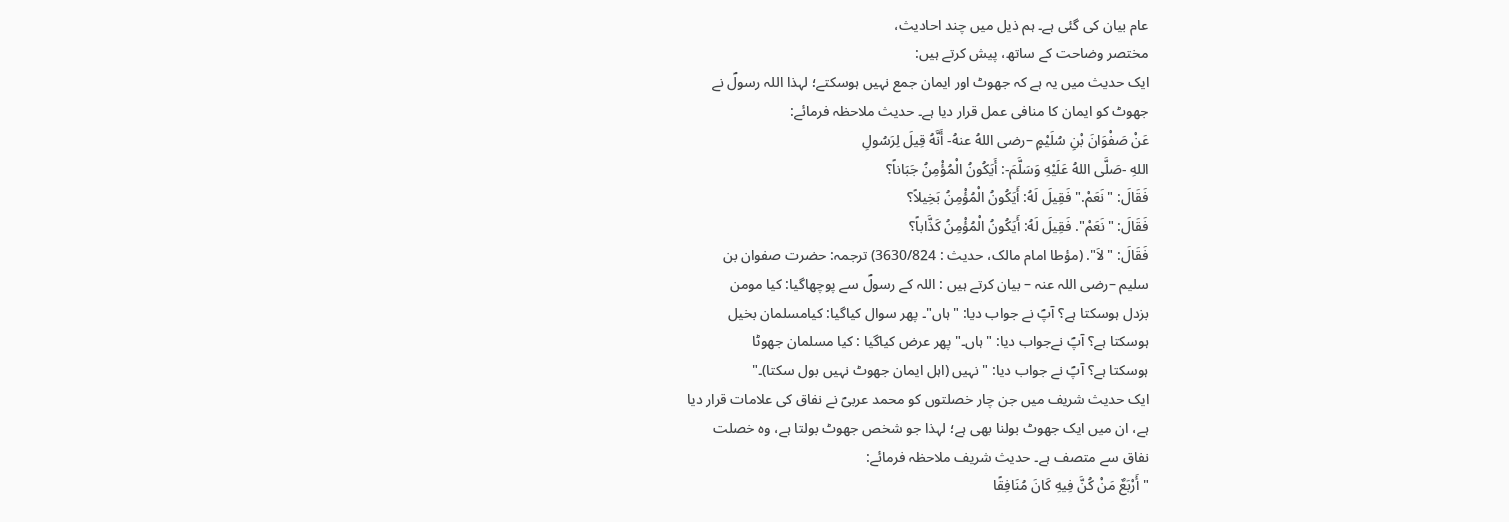عام بیان کی گئی ہے۔ ہم ذیل میں چند احادیث،
مختصر وضاحت کے ساتھ، پیش کرتے ہیں:
ایک حدیث میں یہ ہے کہ جھوٹ اور ایمان جمع نہیں ہوسکتے؛ لہذا اللہ رسولؐ نے
جھوٹ کو ایمان کا منافی عمل قرار دیا ہے۔ حدیث ملاحظہ فرمائے:
عَنْ صَفْوَانَ بْنِ سُلَيْمٍ –رضی اللهُ عنهُ- أَنَّهُ قِيلَ لِرَسُولِ
اللهِ -صَلَّى اللهُ عَلَيْهِ وَسَلَّمَ-: أَيَكُونُ الْمُؤْمِنُ جَبَاناً؟
فَقَالَ: "نَعَمْ." فَقِيلَ لَهُ: أَيَكُونُ الْمُؤْمِنُ بَخِيلاً؟
فَقَالَ: "نَعَمْ". فَقِيلَ لَهُ: أَيَكُونُ الْمُؤْمِنُ كَذَّاباً؟
فَقَالَ: "لاَ". (مؤطا امام مالک، حدیث : 3630/824) ترجمہ: حضرت صفوان بن
سلیم –رضی اللہ عنہ – بیان کرتے ہیں : اللہ کے رسولؐ سے پوچھاگیا: کیا مومن
بزدل ہوسکتا ہے؟ آپؐ نے جواب دیا: "ہاں"۔ پھر سوال کیاگیا: کیامسلمان بخیل
ہوسکتا ہے؟ آپؐ نےجواب دیا: "ہاں۔" پھر عرض کیاگیا : کیا مسلمان جھوٹا
ہوسکتا ہے؟ آپؐ نے جواب دیا: " نہیں (اہل ایمان جھوٹ نہیں بول سکتا)۔"
ایک حدیث شریف میں جن چار خصلتوں کو محمد عربیؐ نے نفاق کی علامات قرار دیا
ہے، ان میں ایک جھوٹ بولنا بھی ہے؛ لہذا جو شخص جھوٹ بولتا ہے، وہ خصلت
نفاق سے متصف ہے۔ حدیث شریف ملاحظہ فرمائے:
" أَرْبَعٌ مَنْ كُنَّ فِيهِ كَانَ مُنَافِقًا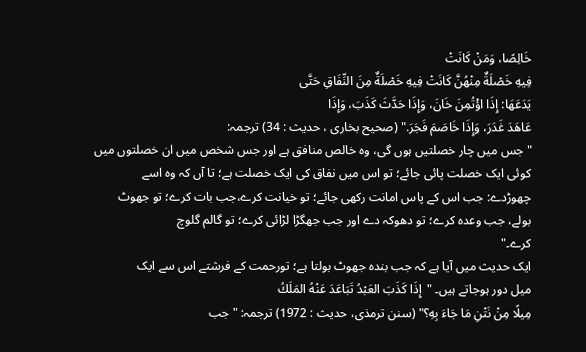خَالِصًا، وَمَنْ كَانَتْ
فِيهِ خَصْلَةٌ مِنْهُنَّ كَانَتْ فِيهِ خَصْلَةٌ مِنَ النِّفَاقِ حَتَّى
يَدَعَهَا: إِذَا اؤْتُمِنَ خَانَ، وَإِذَا حَدَّثَ كَذَبَ، وَإِذَا
عَاهَدَ غَدَرَ، وَإِذَا خَاصَمَ فَجَرَ." (صحیح بخاری ، حدیث : 34) ترجمہ:
"جس میں چار خصلتیں ہوں گی، وہ خالص منافق ہے اور جس شخص میں ان خصلتوں میں
کوئی ایک خصلت پائی جائے؛ تو اس میں نفاق کی ایک خصلت ہے؛ تا آں کہ وہ اسے
چھوڑدے: جب اس کے پاس امانت رکھی جائے؛ تو خیانت کرے،جب بات کرے؛ تو جھوٹ
بولے، جب وعدہ کرے؛ تو دھوکہ دے اور جب جھگڑا لڑائی کرے؛ تو گالم گلوچ
کرے۔"
ایک حدیث میں آیا ہے کہ جب بندہ جھوٹ بولتا ہے؛ تورحمت کے فرشتے اس سے ایک
میل دور ہوجاتے ہیں۔ "إِذَا كَذَبَ العَبْدُ تَبَاعَدَ عَنْهُ المَلَكُ
مِيلًا مِنْ نَتْنِ مَا جَاءَ بِهِ؟" (سنن ترمذی، حدیث : 1972) ترجمہ: "جب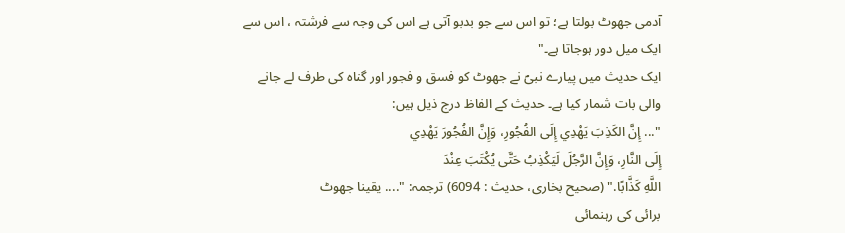آدمی جھوٹ بولتا ہے؛ تو اس سے جو بدبو آتی ہے اس کی وجہ سے فرشتہ ، اس سے
ایک میل دور ہوجاتا ہے۔"
ایک حدیث میں پیارے نبیؐ نے جھوٹ کو فسق و فجور اور گناہ کی طرف لے جانے
والی بات شمار کیا ہے۔ حدیث کے الفاظ درج ذیل ہیں:
"... إِنَّ الكَذِبَ يَهْدِي إِلَى الفُجُورِ، وَإِنَّ الفُجُورَ يَهْدِي
إِلَى النَّارِ، وَإِنَّ الرَّجُلَ لَيَكْذِبُ حَتَّى يُكْتَبَ عِنْدَ
اللَّهِ كَذَّابًا." (صحیح بخاری، حدیث : 6094) ترجمہ: ".... یقینا جھوٹ
برائی کی رہنمائی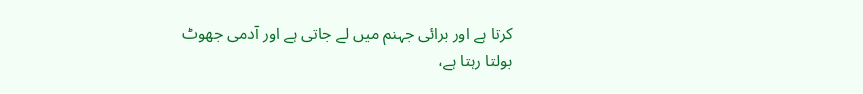کرتا ہے اور برائی جہنم میں لے جاتی ہے اور آدمی جھوٹ
بولتا رہتا ہے،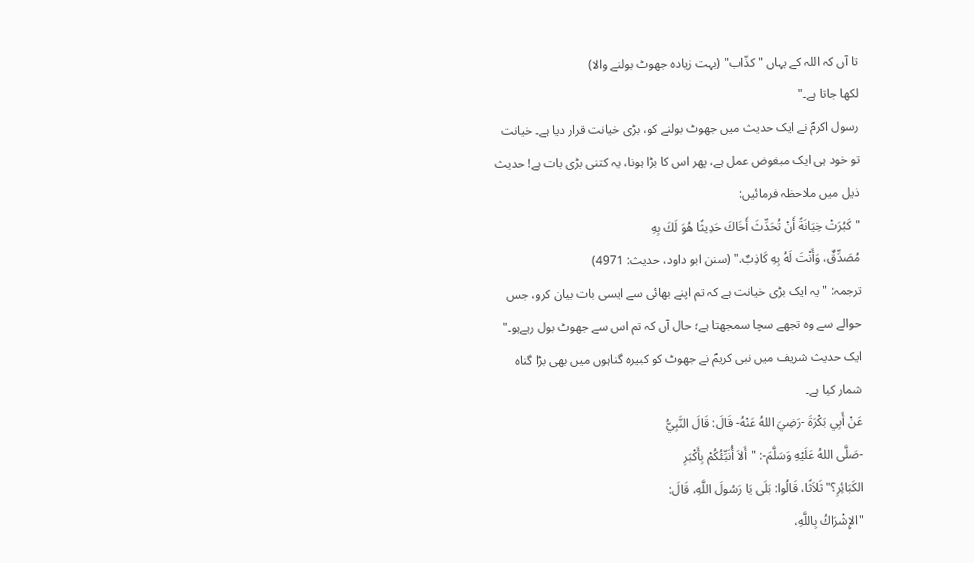تا آں کہ اللہ کے یہاں "کذّاب" (بہت زیادہ جھوٹ بولنے والا)
لکھا جاتا ہے۔"
رسول اکرمؐ نے ایک حدیث میں جھوٹ بولنے کو، بڑی خیانت قرار دیا ہے۔ خیانت
تو خود ہی ایک مبغوض عمل ہے، پھر اس کا بڑا ہونا، یہ کتنی بڑی بات ہے! حدیث
ذیل میں ملاحظہ فرمائیں:
"كَبُرَتْ خِيَانَةً أَنْ تُحَدِّثَ أَخَاكَ حَدِيثًا هُوَ لَكَ بِهِ
مُصَدِّقٌ، وَأَنْتَ لَهُ بِهِ كَاذِبٌ." (سنن ابو داود، حدیث: 4971)
ترجمہ: "یہ ایک بڑی خیانت ہے کہ تم اپنے بھائی سے ایسی بات بیان کرو، جس
حوالے سے وہ تجھے سچا سمجھتا ہے؛ حال آں کہ تم اس سے جھوٹ بول رہےہو۔"
ایک حدیث شریف میں نبی کریمؐ نے جھوٹ کو کبیرہ گناہوں میں بھی بڑا گناہ
شمار کیا ہے۔
عَنْ أَبِي بَكْرَةَ -رَضِيَ اللهُ عَنْهُ- قَالَ: قَالَ النَّبِيُّ
-صَلَّى اللهُ عَلَيْهِ وَسَلَّمَ-: "أَلاَ أُنَبِّئُكُمْ بِأَكْبَرِ
الكَبَائِرِ؟" ثَلاَثًا، قَالُوا: بَلَى يَا رَسُولَ اللَّهِ، قَالَ:
"الإِشْرَاكُ بِاللَّهِ،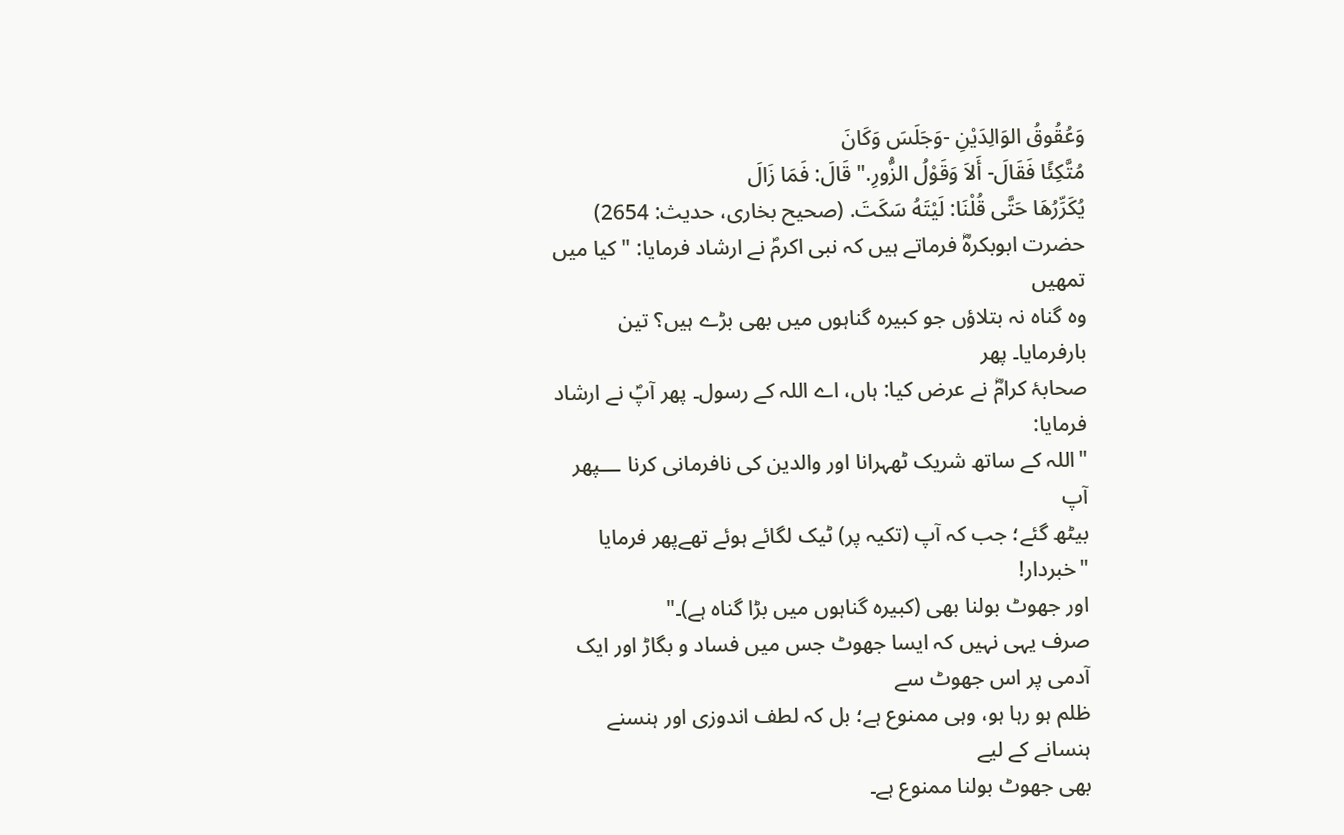وَعُقُوقُ الوَالِدَيْنِ -وَجَلَسَ وَكَانَ
مُتَّكِئًا فَقَالَ- أَلاَ وَقَوْلُ الزُّورِ." قَالَ: فَمَا زَالَ
يُكَرِّرُهَا حَتَّى قُلْنَا: لَيْتَهُ سَكَتَ. (صحیح بخاری، حدیث: 2654)
حضرت ابوبکرہؓ فرماتے ہیں کہ نبی اکرمؐ نے ارشاد فرمایا: " کیا میں تمھیں
وہ گناہ نہ بتلاؤں جو کبیرہ گناہوں میں بھی بڑے ہیں؟ تین بارفرمایا۔ پھر
صحابۂ کرامؓ نے عرض کیا: ہاں، اے اللہ کے رسول۔ پھر آپؐ نے ارشاد فرمایا:
"اللہ کے ساتھ شریک ٹھہرانا اور والدین کی نافرمانی کرنا ـــپھر آپ
بیٹھ گئے؛ جب کہ آپ (تکیہ پر) ٹیک لگائے ہوئے تھےپھر فرمایا "خبردار!
اور جھوٹ بولنا بھی (کبیرہ گناہوں میں بڑا گناہ ہے)۔"
صرف یہی نہیں کہ ایسا جھوٹ جس میں فساد و بگاڑ اور ایک آدمی پر اس جھوٹ سے
ظلم ہو رہا ہو، وہی ممنوع ہے؛ بل کہ لطف اندوزی اور ہنسنے ہنسانے کے لیے
بھی جھوٹ بولنا ممنوع ہے۔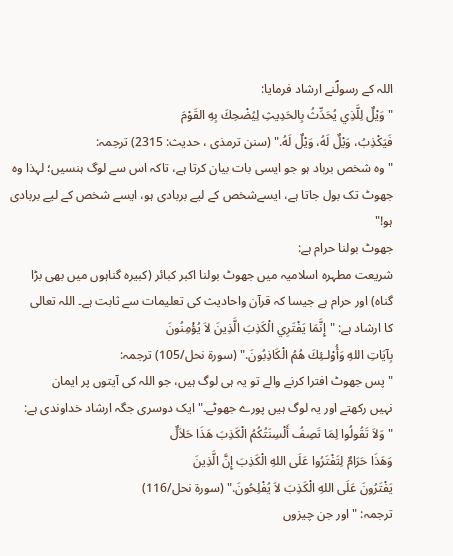اللہ کے رسولؐنے ارشاد فرمایا:
"وَيْلٌ لِلَّذِي يُحَدِّثُ بِالحَدِيثِ لِيُضْحِكَ بِهِ القَوْمَ
فَيَكْذِبُ، وَيْلٌ لَهُ، وَيْلٌ لَهُ." (سنن ترمذی ، حدیث: 2315) ترجمہ:
"وہ شخص برباد ہو جو ایسی بات بیان کرتا ہے، تاکہ اس سے لوگ ہنسیں؛ لہذا وہ
جھوٹ تک بول جاتا ہے، ایسےشخص کے لیے بربادی ہو، ایسے شخص کے لیے بربادی
ہو!"
جھوٹ بولنا حرام ہے:
شریعت مطہرہ اسلامیہ میں جھوٹ بولنا اکبر کبائر (کبیرہ گناہوں میں بھی بڑا
گناہ) اور حرام ہے جیسا کہ قرآن واحادیث کی تعلیمات سے ثابت ہے۔ اللہ تعالی
کا ارشاد ہے: "إِنَّمَا يَفْتَرِي الْكَذِبَ الَّذِينَ لاَ يُؤْمِنُونَ
بِآيَاتِ اللهِ وَأُوْلـئِكَ هُمُ الْكَاذِبُونَ." (سورة نحل/105) ترجمہ:
"پس جھوٹ افترا کرنے والے تو یہ ہی لوگ ہیں، جو اللہ کی آیتوں پر ایمان
نہیں رکھتے اور یہ لوگ ہیں پورے جھوٹے۔" ایک دوسری جگہ ارشاد خداوندی ہے:
"وَلاَ تَقُولُوا لِمَا تَصِفُ أَلْسِنَتُكُمُ الْكَذِبَ هَذَا حَلاَلٌ
وَهَذَا حَرَامٌ لِتَفْتَرُوا عَلَى اللهِ الْكَذِبَ إِنَّ الَّذِينَ
يَفْتَرُونَ عَلَى اللهِ الْكَذِبَ لاَ يُفْلِحُونَ." (سورة نحل/116)
ترجمہ: "اور جن چیزوں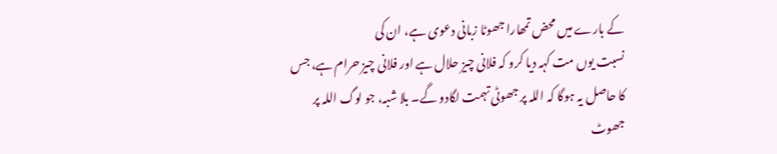کے بارے میں محض تمھارا جھوٹا زبانی دعوی ہے، ان کی
نسبت یوں مت کہہ دیا کرو کہ فلانی چیز حلال ہے اور فلانی چیز حرام ہے، جس
کا حاصل یہ ہوگا کہ اللہ پر جھوٹی تہمت لگادو گے۔ بلا شبہ، جو لوگ اللہ پر
جھوٹ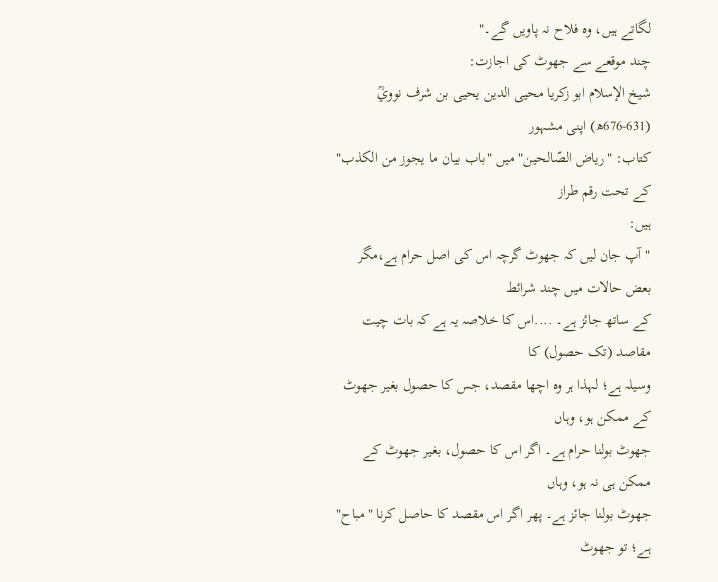لگاتے ہیں، وہ فلاح نہ پاويں گے۔"
چند موقعے سے جھوٹ کی اجازت:
شيخ الإسلام ابو زكريا محیی الدين یحیی بن شرف نوويؒ (631-676ھ) اپنی مشہور
کتاب: "ریاض الصّالحین" میں "باب بیان ما یجوز من الکذب" کے تحت رقم طراز
ہیں:
"آپ جان لیں کہ جھوٹ گرچہ اس کی اصل حرام ہے،مگر بعض حالات میں چند شرائط
کے ساتھ جائز ہے۔ ....اس کا خلاصہ یہ ہے کہ بات چیت مقاصد (تک حصول) کا
وسیلہ ہے؛ لہذا ہر وہ اچھا مقصد، جس کا حصول بغیر جھوٹ کے ممکن ہو، وہاں
جھوٹ بولنا حرام ہے۔ اگر اس کا حصول، بغیر جھوٹ کے ممکن ہی نہ ہو، وہاں
جھوٹ بولنا جائز ہے۔ پھر اگر اس مقصد کا حاصل کرنا "مباح" ہے؛ تو جھوٹ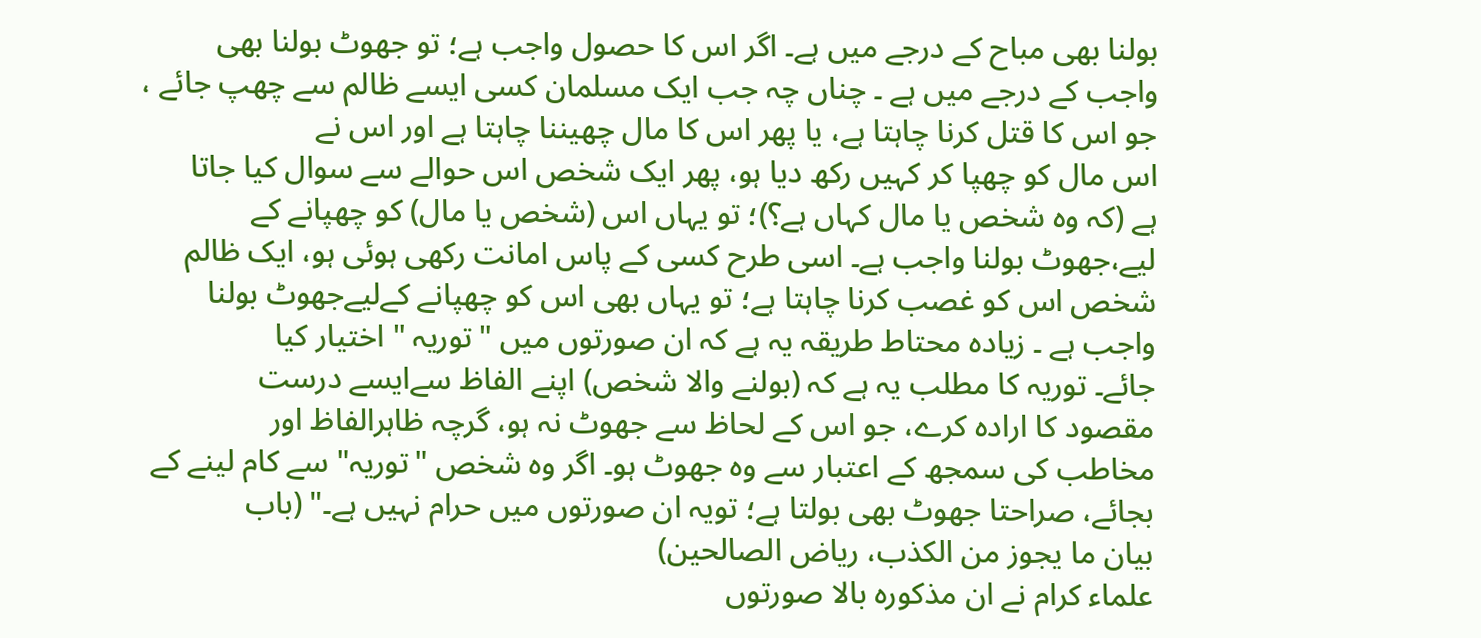بولنا بھی مباح کے درجے میں ہے۔ اگر اس کا حصول واجب ہے؛ تو جھوٹ بولنا بھی
واجب کے درجے میں ہے ۔ چناں چہ جب ایک مسلمان کسی ایسے ظالم سے چھپ جائے ،
جو اس کا قتل کرنا چاہتا ہے، یا پھر اس کا مال چھیننا چاہتا ہے اور اس نے
اس مال کو چھپا کر کہیں رکھ دیا ہو، پھر ایک شخص اس حوالے سے سوال کیا جاتا
ہے (کہ وہ شخص یا مال کہاں ہے؟)؛ تو یہاں اس (شخص یا مال) کو چھپانے کے
لیے،جھوٹ بولنا واجب ہے۔ اسی طرح کسی کے پاس امانت رکھی ہوئی ہو، ایک ظالم
شخص اس کو غصب کرنا چاہتا ہے؛ تو یہاں بھی اس کو چھپانے کےلیےجھوٹ بولنا
واجب ہے ۔ زیادہ محتاط طریقہ یہ ہے کہ ان صورتوں میں "توریہ " اختیار کیا
جائے۔ توریہ کا مطلب یہ ہے کہ (بولنے والا شخص) اپنے الفاظ سےایسے درست
مقصود کا ارادہ کرے، جو اس کے لحاظ سے جھوٹ نہ ہو، گرچہ ظاہرالفاظ اور
مخاطب کی سمجھ کے اعتبار سے وہ جھوٹ ہو۔ اگر وہ شخص "توریہ" سے کام لینے کے
بجائے، صراحتا جھوٹ بھی بولتا ہے؛ تویہ ان صورتوں میں حرام نہیں ہے۔" (باب
بیان ما یجوز من الکذب، ریاض الصالحین)
علماء کرام نے ان مذکورہ بالا صورتوں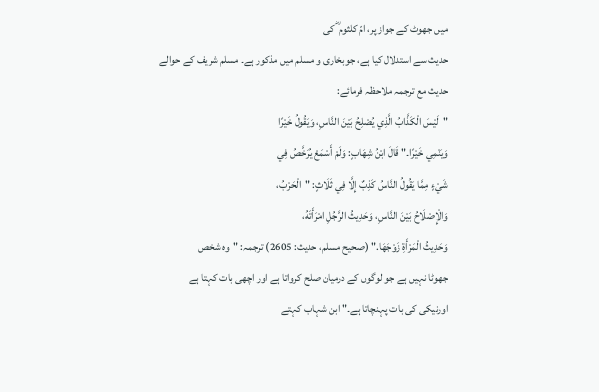میں جھوٹ کے جواز پر، امّ کلثوم ؓ کی
حدیث سے استدلال کیا ہے، جوبخاری و مسلم میں مذکور ہے۔ مسلم شریف کے حوالے
حدیث مع ترجمہ ملاحظہ فرمائے:
"لَيْسَ الْكَذَّابُ الَّذِي يُصْلِحُ بَيْنَ النَّاسِ، وَيَقُولُ خَيْرًا
وَيَنْمِي خَيْرًا۔" قَالَ ابْنُ شِهَابٍ: وَلَمْ أَسْمَعْ يُرَخَّصُ فِي
شَيْءٍ مِمَّا يَقُولُ النَّاسُ كَذِبٌ إِلَّا فِي ثَلَاثٍ: "الْحَرْبُ،
وَالْإِصْلَاحُ بَيْنَ النَّاسِ، وَحَدِيثُ الرَّجُلِ امْرَأَتَهُ،
وَحَدِيثُ الْمَرْأَةِ زَوْجَهَا." (صحیح مسلم، حدیث: 2605) ترجمہ: "وہ شخص
جھوٹا نہیں ہے جو لوگوں کے درمیان صلح کرواتا ہے اور اچھی بات کہتا ہے
اورنیکی کی بات پہنچاتا ہے۔" ابن شہاب کہتے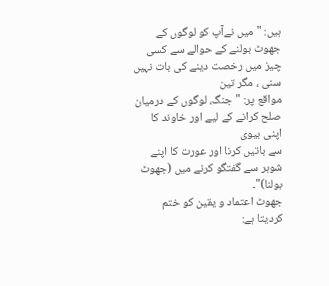ہیں: "میں نےآپ کو لوگوں کے
جھوٹ بولنے کے حوالے سے کسی چیز میں رخصت دینے کی بات نہیں سنی ، مگر تین
مواقع پر: "جنگ، لوگوں کے درمیان صلح کرانے کے لیے اور خاوند کا اپنی بیوی
سے باتیں کرنا اور عورت کا اپنے شوہر سے گفتگو کرنے میں (جھوٹ بولنا)"۔
جھوٹ اعتماد و یقین کو ختم کردیتا ہے: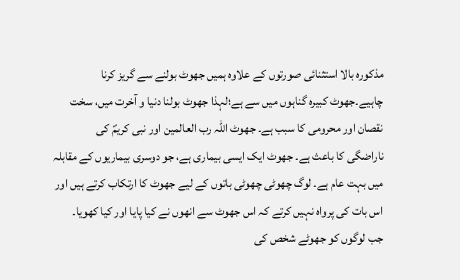مذکورہ بالا استثنائی صورتوں کے علاوہ ہمیں جھوٹ بولنے سے گریز کرنا
چاہیے۔جھوٹ کبیرہ گناہوں میں سے ہے؛لہذا جھوٹ بولنا دنیا و آخرت میں، سخت
نقصان اور محرومی کا سبب ہے۔ جھوٹ اللہ رب العالمین اور نبی کریمؐ کی
ناراضگی کا باعث ہے۔ جھوٹ ایک ایسی بیماری ہے، جو دوسری بیماریوں کے مقابلہ
میں بہت عام ہے۔ لوگ چھوٹی چھوٹی باتوں کے لیے جھوٹ کا ارتکاب کرتے ہیں اور
اس بات کی پرواہ نہیں کرتے کہ اس جھوٹ سے انھوں نے کیا پایا اور کیا کھویا۔
جب لوگوں کو جھوٹے شخص کی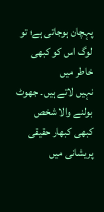پہچان ہوجاتی ہے؛ تو لوگ اس کو کبھی خاطر میں
نہیں لاتے ہیں۔ جھوٹ بولنے والا شخص کبھی کبھار حقیقی پریشانی میں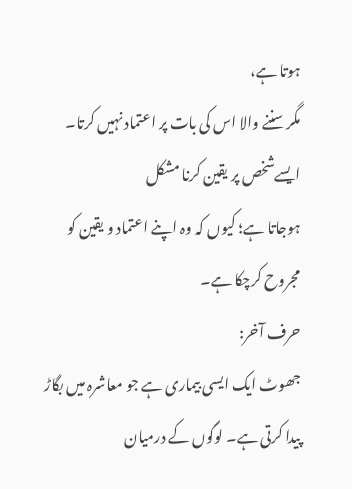ہوتا ہے،
مگر سننے والا اس کی بات پر اعتماد نہیں کرتا۔ ایسےشخص پر یقین کرنا مشکل
ہوجاتا ہے؛ کیوں کہ وہ اپنے اعتماد و یقین کو مجروح کرچکا ہے۔
حرف آخر:
جھوٹ ایک ایسی بیماری ہے جو معاشرہ میں بگاڑ پیدا کرتی ہے۔ لوگوں کے درمیان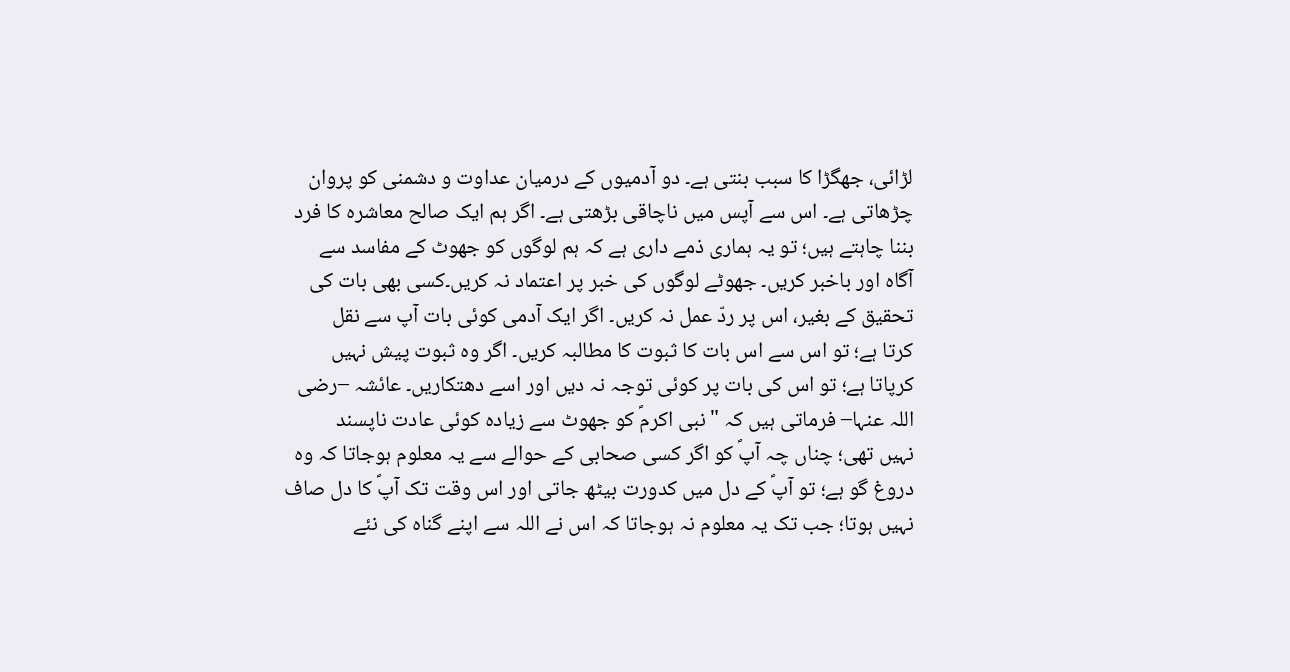لڑائی، جھگڑا کا سبب بنتی ہے۔ دو آدمیوں کے درمیان عداوت و دشمنی کو پروان
چڑھاتی ہے۔ اس سے آپس میں ناچاقی بڑھتی ہے۔ اگر ہم ایک صالح معاشرہ کا فرد
بننا چاہتے ہیں؛ تو یہ ہماری ذمے داری ہے کہ ہم لوگوں کو جھوٹ کے مفاسد سے
آگاہ اور باخبر کریں۔ جھوٹے لوگوں کی خبر پر اعتماد نہ کریں۔کسی بھی بات کی
تحقیق کے بغیر، اس پر ردّ عمل نہ کریں۔ اگر ایک آدمی کوئی بات آپ سے نقل
کرتا ہے؛ تو اس سے اس بات کا ثبوت کا مطالبہ کریں۔ اگر وہ ثبوت پیش نہیں
کرپاتا ہے؛ تو اس کی بات پر کوئی توجہ نہ دیں اور اسے دھتکاریں۔ عائشہ –رضی
اللہ عنہا– فرماتی ہیں کہ "نبی اکرمؐ کو جھوٹ سے زیادہ کوئی عادت ناپسند
نہیں تھی؛ چناں چہ آپؐ کو اگر کسی صحابی کے حوالے سے یہ معلوم ہوجاتا کہ وہ
دروغ گو ہے؛ تو آپؐ کے دل میں کدورت بیٹھ جاتی اور اس وقت تک آپؐ کا دل صاف
نہیں ہوتا؛ جب تک یہ معلوم نہ ہوجاتا کہ اس نے اللہ سے اپنے گناہ کی نئے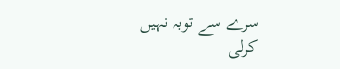سرے سے توبہ نہیں کرلی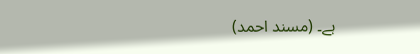ہے۔ (مسند احمد)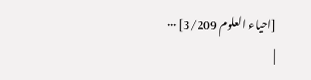[احیاء العلوم 3/209] ···
|